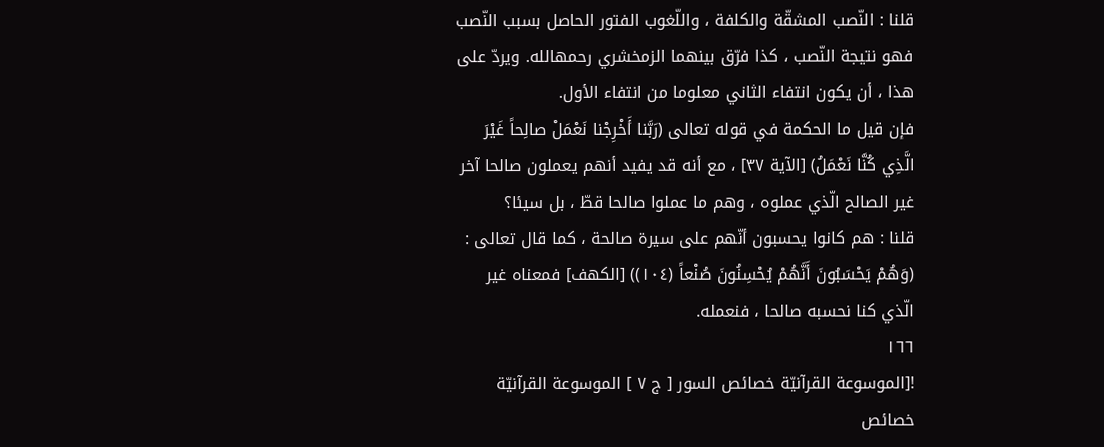قلنا : النّصب المشقّة والكلفة ، واللّغوب الفتور الحاصل بسبب النّصب فهو نتيجة النّصب ، كذا فرّق بينهما الزمخشري رحمهالله. ويردّ على هذا ، أن يكون انتفاء الثاني معلوما من انتفاء الأول.
فإن قيل ما الحكمة في قوله تعالى (رَبَّنا أَخْرِجْنا نَعْمَلْ صالِحاً غَيْرَ الَّذِي كُنَّا نَعْمَلُ) [الآية ٣٧] ، مع أنه قد يفيد أنهم يعملون صالحا آخر غير الصالح الّذي عملوه ، وهم ما عملوا صالحا قطّ ، بل سيئا؟
قلنا : هم كانوا يحسبون أنّهم على سيرة صالحة ، كما قال تعالى : (وَهُمْ يَحْسَبُونَ أَنَّهُمْ يُحْسِنُونَ صُنْعاً (١٠٤)) [الكهف] فمعناه غير الّذي كنا نحسبه صالحا ، فنعمله.
١٦٦
![الموسوعة القرآنيّة خصائص السور [ ج ٧ ] الموسوعة القرآنيّة خصائص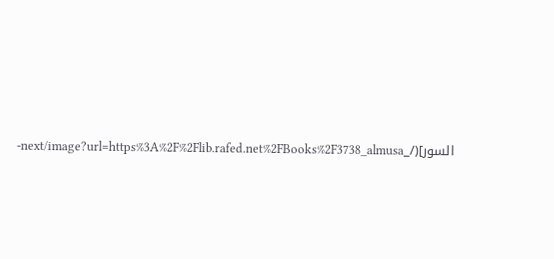السور](/_next/image?url=https%3A%2F%2Flib.rafed.net%2FBooks%2F3738_almusa-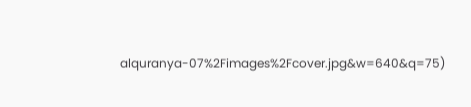alquranya-07%2Fimages%2Fcover.jpg&w=640&q=75)